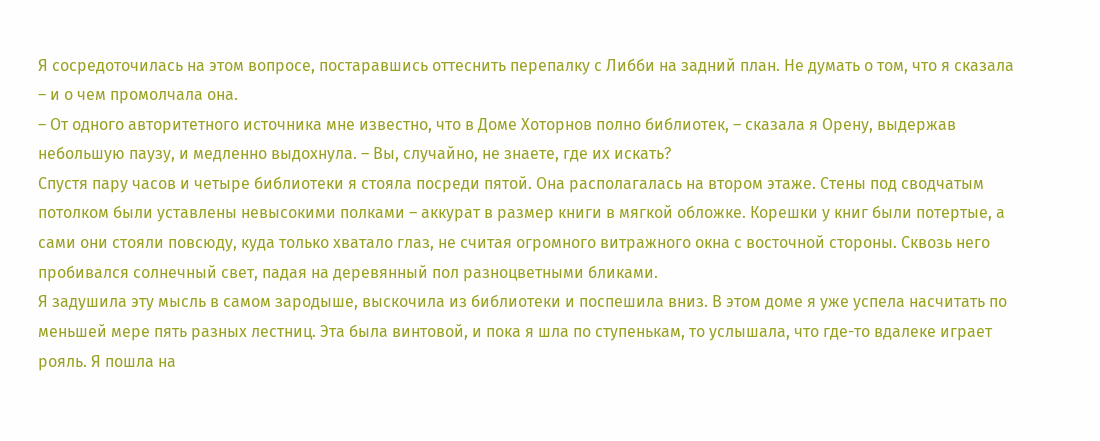Я сосредоточилась на этом вопросе, постаравшись оттеснить перепалку с Либби на задний план. Не думать о том, что я сказала – и о чем промолчала она.
– От одного авторитетного источника мне известно, что в Доме Хоторнов полно библиотек, – сказала я Орену, выдержав небольшую паузу, и медленно выдохнула. – Вы, случайно, не знаете, где их искать?
Спустя пару часов и четыре библиотеки я стояла посреди пятой. Она располагалась на втором этаже. Стены под сводчатым потолком были уставлены невысокими полками – аккурат в размер книги в мягкой обложке. Корешки у книг были потертые, а сами они стояли повсюду, куда только хватало глаз, не считая огромного витражного окна с восточной стороны. Сквозь него пробивался солнечный свет, падая на деревянный пол разноцветными бликами.
Я задушила эту мысль в самом зародыше, выскочила из библиотеки и поспешила вниз. В этом доме я уже успела насчитать по меньшей мере пять разных лестниц. Эта была винтовой, и пока я шла по ступенькам, то услышала, что где-то вдалеке играет рояль. Я пошла на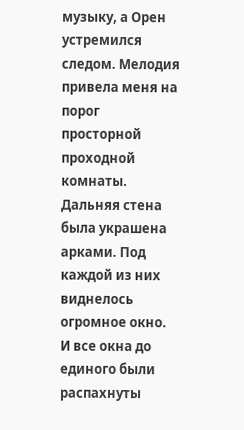музыку, а Орен устремился следом. Мелодия привела меня на порог просторной проходной комнаты. Дальняя стена была украшена арками. Под каждой из них виднелось огромное окно.
И все окна до единого были распахнуты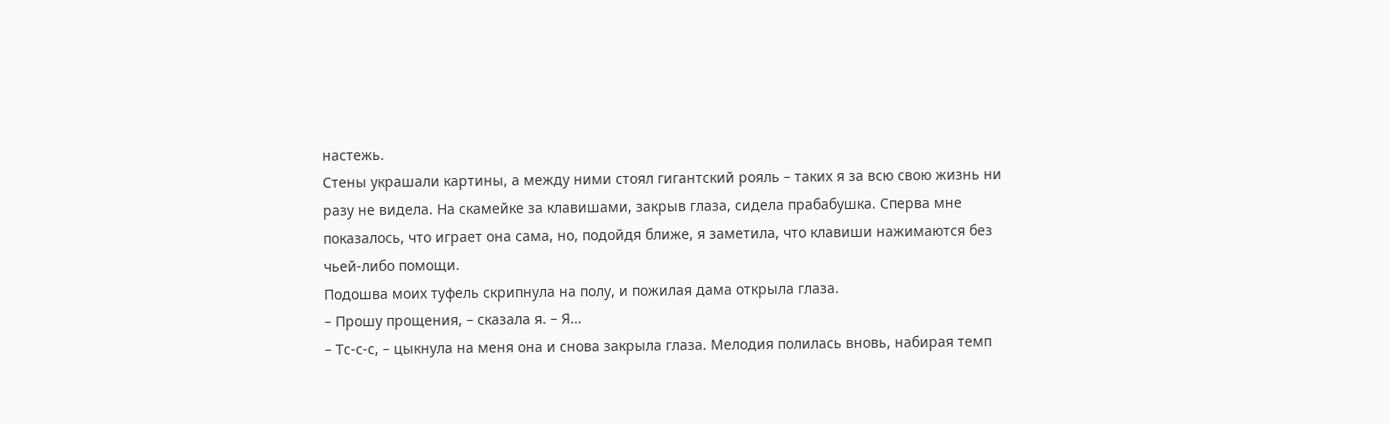настежь.
Стены украшали картины, а между ними стоял гигантский рояль – таких я за всю свою жизнь ни разу не видела. На скамейке за клавишами, закрыв глаза, сидела прабабушка. Сперва мне показалось, что играет она сама, но, подойдя ближе, я заметила, что клавиши нажимаются без чьей-либо помощи.
Подошва моих туфель скрипнула на полу, и пожилая дама открыла глаза.
– Прошу прощения, – сказала я. – Я…
– Тс-с-с, – цыкнула на меня она и снова закрыла глаза. Мелодия полилась вновь, набирая темп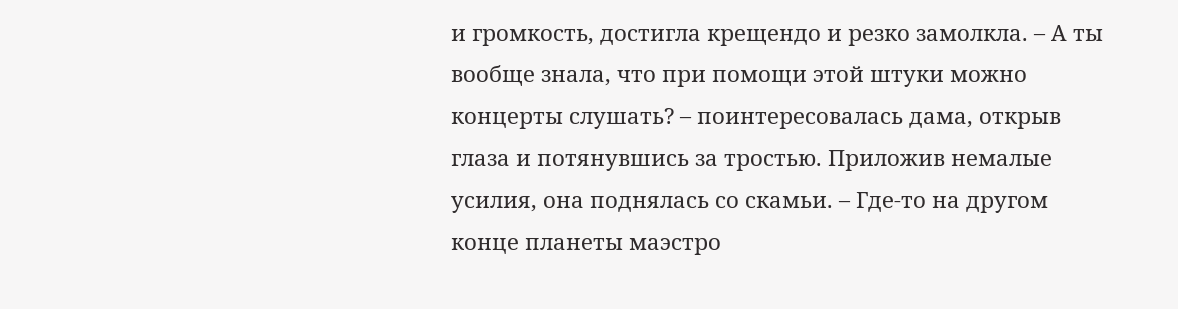и громкость, достигла крещендо и резко замолкла. – А ты вообще знала, что при помощи этой штуки можно концерты слушать? – поинтересовалась дама, открыв глаза и потянувшись за тростью. Приложив немалые усилия, она поднялась со скамьи. – Где-то на другом конце планеты маэстро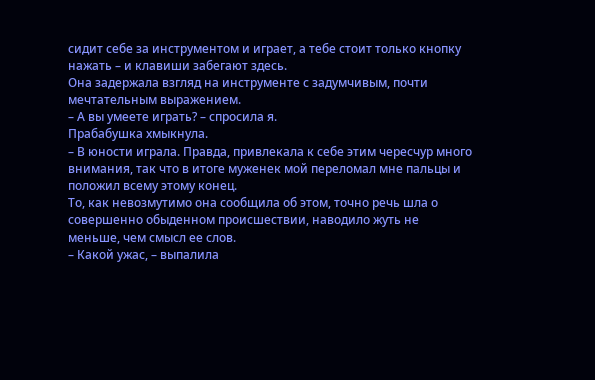сидит себе за инструментом и играет, а тебе стоит только кнопку нажать – и клавиши забегают здесь.
Она задержала взгляд на инструменте с задумчивым, почти мечтательным выражением.
– А вы умеете играть? – спросила я.
Прабабушка хмыкнула.
– В юности играла. Правда, привлекала к себе этим чересчур много внимания, так что в итоге муженек мой переломал мне пальцы и положил всему этому конец.
То, как невозмутимо она сообщила об этом, точно речь шла о совершенно обыденном происшествии, наводило жуть не меньше, чем смысл ее слов.
– Какой ужас, – выпалила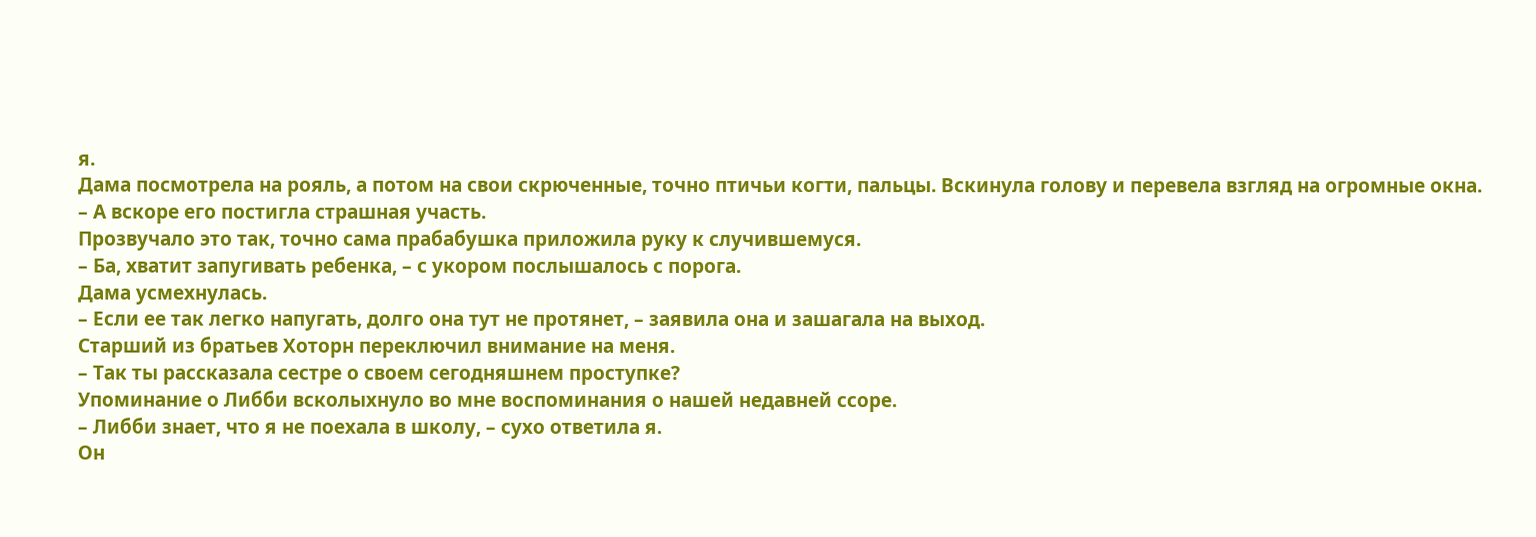я.
Дама посмотрела на рояль, а потом на свои скрюченные, точно птичьи когти, пальцы. Вскинула голову и перевела взгляд на огромные окна.
– А вскоре его постигла страшная участь.
Прозвучало это так, точно сама прабабушка приложила руку к случившемуся.
– Ба, хватит запугивать ребенка, – с укором послышалось с порога.
Дама усмехнулась.
– Если ее так легко напугать, долго она тут не протянет, – заявила она и зашагала на выход.
Старший из братьев Хоторн переключил внимание на меня.
– Так ты рассказала сестре о своем сегодняшнем проступке?
Упоминание о Либби всколыхнуло во мне воспоминания о нашей недавней ссоре.
– Либби знает, что я не поехала в школу, – сухо ответила я.
Он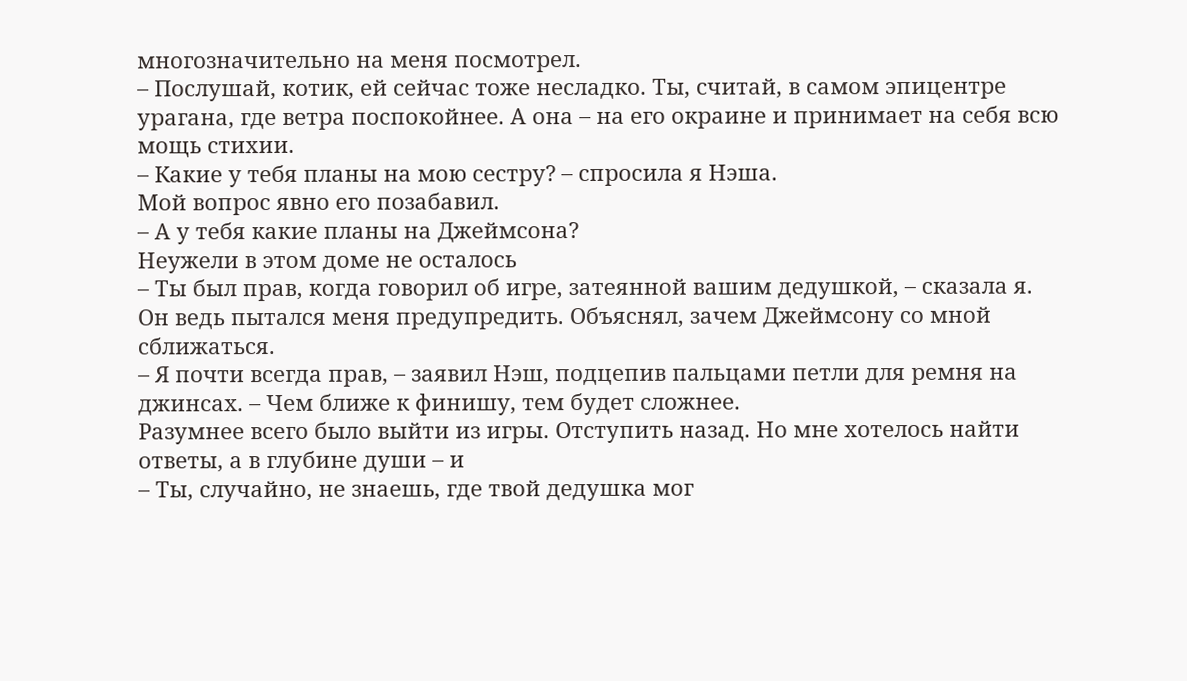многозначительно на меня посмотрел.
– Послушай, котик, ей сейчас тоже несладко. Ты, считай, в самом эпицентре урагана, где ветра поспокойнее. А она – на его окраине и принимает на себя всю мощь стихии.
– Какие у тебя планы на мою сестру? – спросила я Нэша.
Мой вопрос явно его позабавил.
– А у тебя какие планы на Джеймсона?
Неужели в этом доме не осталось
– Ты был прав, когда говорил об игре, затеянной вашим дедушкой, – сказала я. Он ведь пытался меня предупредить. Объяснял, зачем Джеймсону со мной сближаться.
– Я почти всегда прав, – заявил Нэш, подцепив пальцами петли для ремня на джинсах. – Чем ближе к финишу, тем будет сложнее.
Разумнее всего было выйти из игры. Отступить назад. Но мне хотелось найти ответы, а в глубине души – и
– Ты, случайно, не знаешь, где твой дедушка мог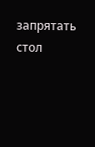запрятать стол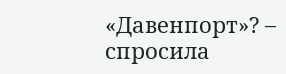«Давенпорт»? – спросила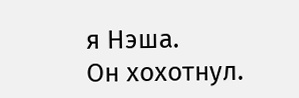я Нэша.
Он хохотнул.